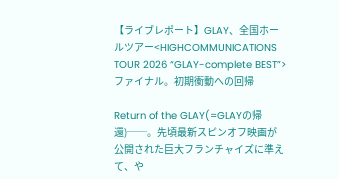【ライブレポート】GLAY、全国ホールツアー<HIGHCOMMUNICATIONS TOUR 2026 “GLAY-complete BEST”>ファイナル。初期衝動への回帰

Return of the GLAY(=GLAYの帰還)──。先頃最新スピンオフ映画が公開された巨大フランチャイズに準えて、や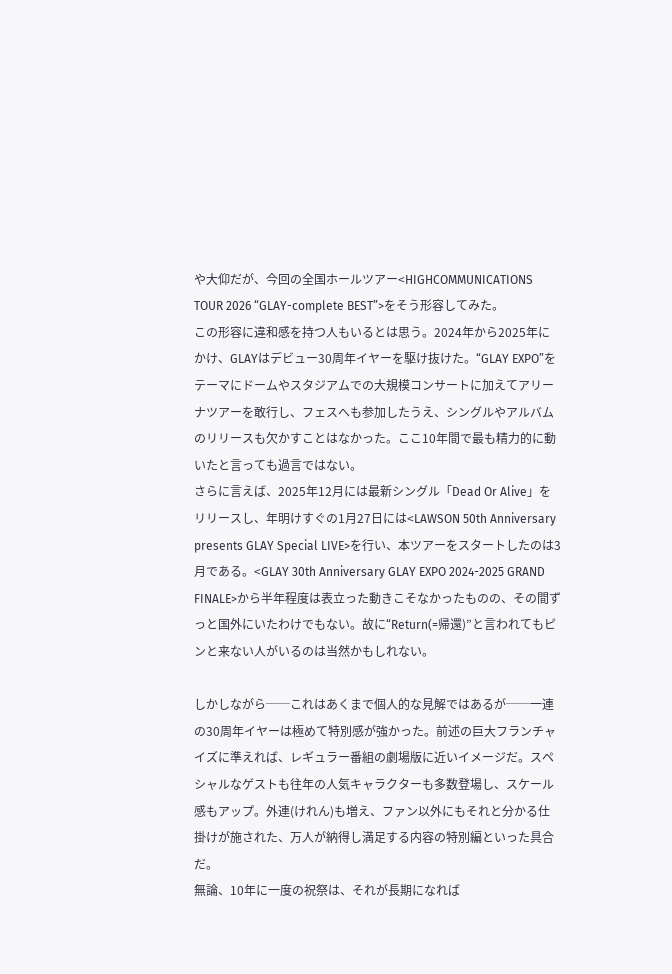や大仰だが、今回の全国ホールツアー<HIGHCOMMUNICATIONS TOUR 2026 “GLAY-complete BEST”>をそう形容してみた。
この形容に違和感を持つ人もいるとは思う。2024年から2025年にかけ、GLAYはデビュー30周年イヤーを駆け抜けた。“GLAY EXPO”をテーマにドームやスタジアムでの大規模コンサートに加えてアリーナツアーを敢行し、フェスへも参加したうえ、シングルやアルバムのリリースも欠かすことはなかった。ここ10年間で最も精力的に動いたと言っても過言ではない。
さらに言えば、2025年12月には最新シングル「Dead Or Alive」をリリースし、年明けすぐの1月27日には<LAWSON 50th Anniversary presents GLAY Special LIVE>を行い、本ツアーをスタートしたのは3月である。<GLAY 30th Anniversary GLAY EXPO 2024-2025 GRAND FINALE>から半年程度は表立った動きこそなかったものの、その間ずっと国外にいたわけでもない。故に“Return(=帰還)”と言われてもピンと来ない人がいるのは当然かもしれない。

しかしながら──これはあくまで個人的な見解ではあるが──一連の30周年イヤーは極めて特別感が強かった。前述の巨大フランチャイズに準えれば、レギュラー番組の劇場版に近いイメージだ。スペシャルなゲストも往年の人気キャラクターも多数登場し、スケール感もアップ。外連(けれん)も増え、ファン以外にもそれと分かる仕掛けが施された、万人が納得し満足する内容の特別編といった具合だ。
無論、10年に一度の祝祭は、それが長期になれば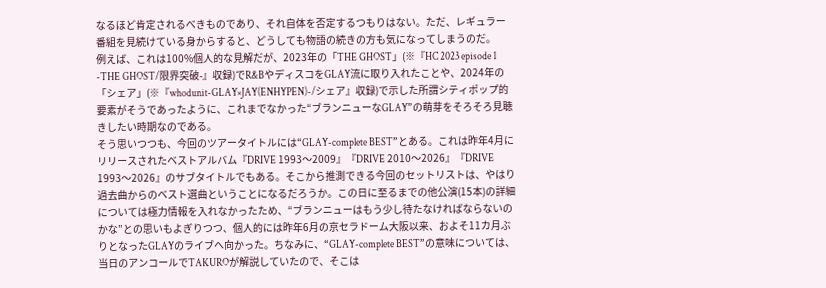なるほど肯定されるべきものであり、それ自体を否定するつもりはない。ただ、レギュラー番組を見続けている身からすると、どうしても物語の続きの方も気になってしまうのだ。
例えば、これは100%個人的な見解だが、2023年の「THE GHOST」(※『HC 2023 episode 1 -THE GHOST/限界突破-』収録)でR&BやディスコをGLAY流に取り入れたことや、2024年の「シェア」(※『whodunit-GLAY×JAY(ENHYPEN)-/シェア』収録)で示した所謂シティポップ的要素がそうであったように、これまでなかった“ブランニューなGLAY”の萌芽をそろそろ見聴きしたい時期なのである。
そう思いつつも、今回のツアータイトルには“GLAY-complete BEST”とある。これは昨年4月にリリースされたベストアルバム『DRIVE 1993〜2009』『DRIVE 2010〜2026』『DRIVE 1993〜2026』のサブタイトルでもある。そこから推測できる今回のセットリストは、やはり過去曲からのベスト選曲ということになるだろうか。この日に至るまでの他公演(15本)の詳細については極力情報を入れなかったため、“ブランニューはもう少し待たなければならないのかな”との思いもよぎりつつ、個人的には昨年6月の京セラドーム大阪以来、およそ11カ月ぶりとなったGLAYのライブへ向かった。ちなみに、“GLAY-complete BEST”の意味については、当日のアンコールでTAKUROが解説していたので、そこは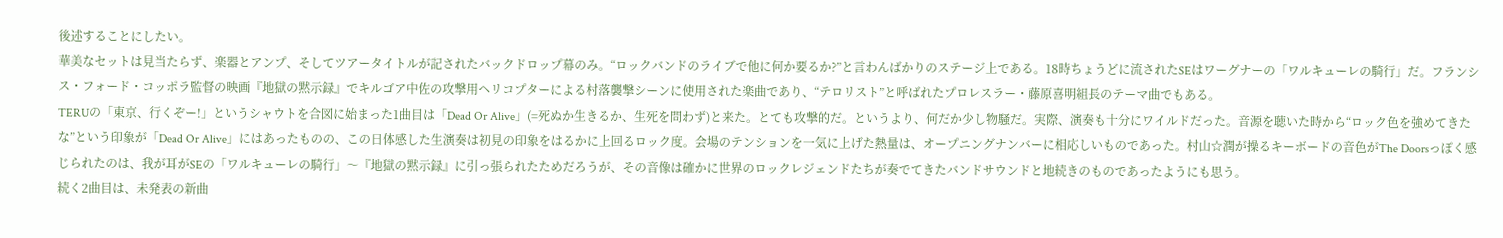後述することにしたい。
華美なセットは見当たらず、楽器とアンプ、そしてツアータイトルが記されたバックドロップ幕のみ。“ロックバンドのライブで他に何か要るか?”と言わんばかりのステージ上である。18時ちょうどに流されたSEはワーグナーの「ワルキューレの騎行」だ。フランシス・フォード・コッポラ監督の映画『地獄の黙示録』でキルゴア中佐の攻撃用ヘリコプターによる村落襲撃シーンに使用された楽曲であり、“テロリスト”と呼ばれたプロレスラー・藤原喜明組長のテーマ曲でもある。
TERUの「東京、行くぞー!」というシャウトを合図に始まった1曲目は「Dead Or Alive」(=死ぬか生きるか、生死を問わず)と来た。とても攻撃的だ。というより、何だか少し物騒だ。実際、演奏も十分にワイルドだった。音源を聴いた時から“ロック色を強めてきたな”という印象が「Dead Or Alive」にはあったものの、この日体感した生演奏は初見の印象をはるかに上回るロック度。会場のテンションを一気に上げた熱量は、オープニングナンバーに相応しいものであった。村山☆潤が操るキーボードの音色がThe Doorsっぽく感じられたのは、我が耳がSEの「ワルキューレの騎行」〜『地獄の黙示録』に引っ張られたためだろうが、その音像は確かに世界のロックレジェンドたちが奏でてきたバンドサウンドと地続きのものであったようにも思う。
続く2曲目は、未発表の新曲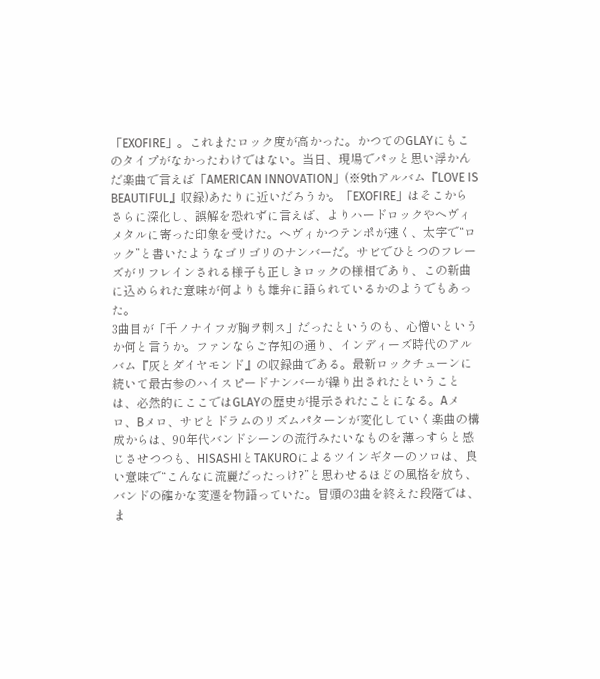「EXOFIRE」。これまたロック度が高かった。かつてのGLAYにもこのタイプがなかったわけではない。当日、現場でパッと思い浮かんだ楽曲で言えば「AMERICAN INNOVATION」(※9thアルバム『LOVE IS BEAUTIFUL』収録)あたりに近いだろうか。「EXOFIRE」はそこからさらに深化し、誤解を恐れずに言えば、よりハードロックやヘヴィメタルに寄った印象を受けた。ヘヴィかつテンポが速く、太字で“ロック”と書いたようなゴリゴリのナンバーだ。サビでひとつのフレーズがリフレインされる様子も正しきロックの様相であり、この新曲に込められた意味が何よりも雄弁に語られているかのようでもあった。
3曲目が「千ノナイフガ胸ヲ刺ス」だったというのも、心憎いというか何と言うか。ファンならご存知の通り、インディーズ時代のアルバム『灰とダイヤモンド』の収録曲である。最新ロックチューンに続いて最古参のハイスピードナンバーが繰り出されたということは、必然的にここではGLAYの歴史が提示されたことになる。Aメロ、Bメロ、サビとドラムのリズムパターンが変化していく楽曲の構成からは、90年代バンドシーンの流行みたいなものを薄っすらと感じさせつつも、HISASHIとTAKUROによるツインギターのソロは、良い意味で“こんなに流麗だったっけ?”と思わせるほどの風格を放ち、バンドの確かな変遷を物語っていた。冒頭の3曲を終えた段階では、ま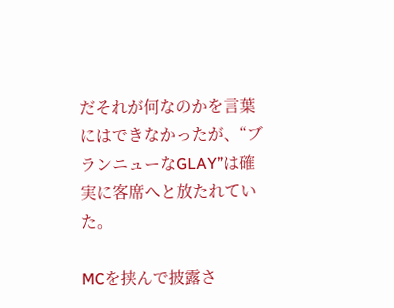だそれが何なのかを言葉にはできなかったが、“ブランニューなGLAY”は確実に客席へと放たれていた。

MCを挟んで披露さ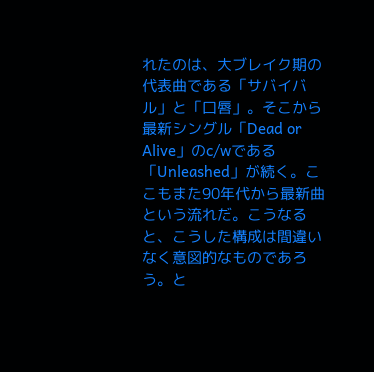れたのは、大ブレイク期の代表曲である「サバイバル」と「口唇」。そこから最新シングル「Dead or Alive」のc/wである「Unleashed」が続く。ここもまた90年代から最新曲という流れだ。こうなると、こうした構成は間違いなく意図的なものであろう。と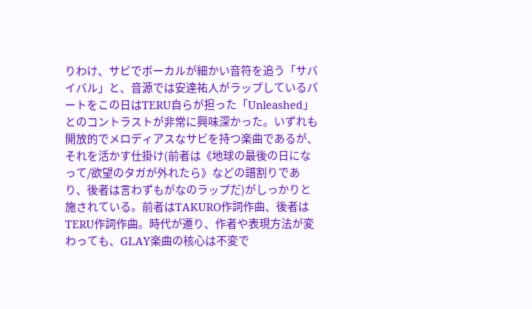りわけ、サビでボーカルが細かい音符を追う「サバイバル」と、音源では安達祐人がラップしているパートをこの日はTERU自らが担った「Unleashed」とのコントラストが非常に興味深かった。いずれも開放的でメロディアスなサビを持つ楽曲であるが、それを活かす仕掛け(前者は《地球の最後の日になって/欲望のタガが外れたら》などの譜割りであり、後者は言わずもがなのラップだ)がしっかりと施されている。前者はTAKURO作詞作曲、後者はTERU作詞作曲。時代が遷り、作者や表現方法が変わっても、GLAY楽曲の核心は不変で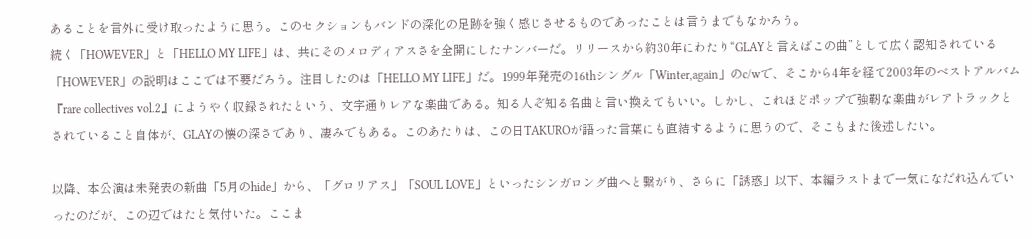あることを言外に受け取ったように思う。このセクションもバンドの深化の足跡を強く感じさせるものであったことは言うまでもなかろう。
続く「HOWEVER」と「HELLO MY LIFE」は、共にそのメロディアスさを全開にしたナンバーだ。リリースから約30年にわたり“GLAYと言えばこの曲”として広く認知されている「HOWEVER」の説明はここでは不要だろう。注目したのは「HELLO MY LIFE」だ。1999年発売の16thシングル「Winter,again」のc/wで、そこから4年を経て2003年のベストアルバム『rare collectives vol.2』にようやく収録されたという、文字通りレアな楽曲である。知る人ぞ知る名曲と言い換えてもいい。しかし、これほどポップで強靭な楽曲がレアトラックとされていること自体が、GLAYの懐の深さであり、凄みでもある。このあたりは、この日TAKUROが語った言葉にも直結するように思うので、そこもまた後述したい。

以降、本公演は未発表の新曲「5月のhide」から、「グロリアス」「SOUL LOVE」といったシンガロング曲へと繋がり、さらに「誘惑」以下、本編ラストまで一気になだれ込んでいったのだが、この辺ではたと気付いた。ここま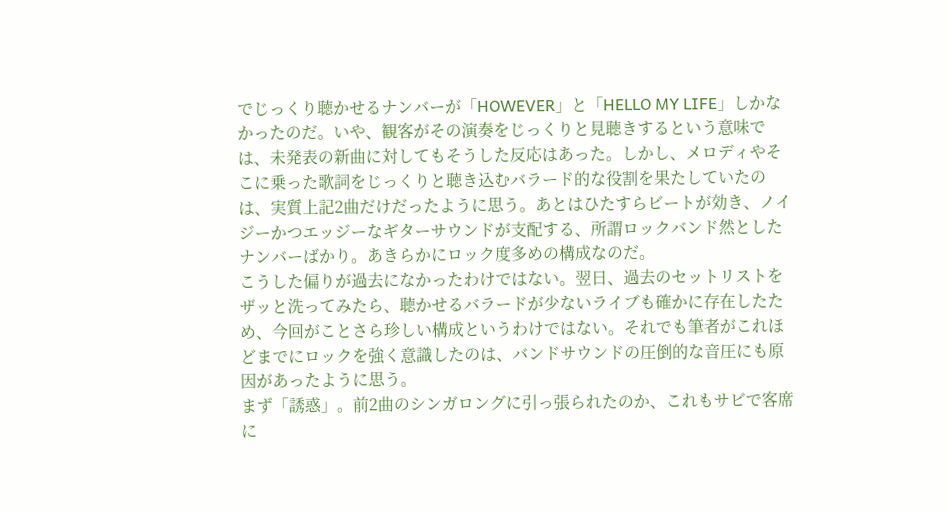でじっくり聴かせるナンバーが「HOWEVER」と「HELLO MY LIFE」しかなかったのだ。いや、観客がその演奏をじっくりと見聴きするという意味では、未発表の新曲に対してもそうした反応はあった。しかし、メロディやそこに乗った歌詞をじっくりと聴き込むバラード的な役割を果たしていたのは、実質上記2曲だけだったように思う。あとはひたすらビートが効き、ノイジーかつエッジーなギターサウンドが支配する、所謂ロックバンド然としたナンバーばかり。あきらかにロック度多めの構成なのだ。
こうした偏りが過去になかったわけではない。翌日、過去のセットリストをザッと洗ってみたら、聴かせるバラードが少ないライブも確かに存在したため、今回がことさら珍しい構成というわけではない。それでも筆者がこれほどまでにロックを強く意識したのは、バンドサウンドの圧倒的な音圧にも原因があったように思う。
まず「誘惑」。前2曲のシンガロングに引っ張られたのか、これもサビで客席に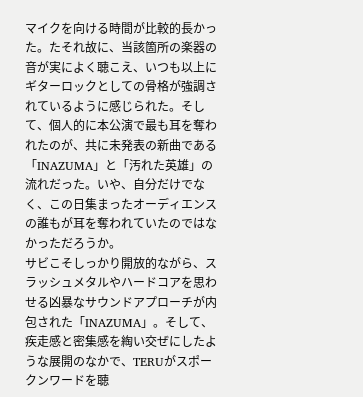マイクを向ける時間が比較的長かった。たそれ故に、当該箇所の楽器の音が実によく聴こえ、いつも以上にギターロックとしての骨格が強調されているように感じられた。そして、個人的に本公演で最も耳を奪われたのが、共に未発表の新曲である「INAZUMA」と「汚れた英雄」の流れだった。いや、自分だけでなく、この日集まったオーディエンスの誰もが耳を奪われていたのではなかっただろうか。
サビこそしっかり開放的ながら、スラッシュメタルやハードコアを思わせる凶暴なサウンドアプローチが内包された「INAZUMA」。そして、疾走感と密集感を綯い交ぜにしたような展開のなかで、TERUがスポークンワードを聴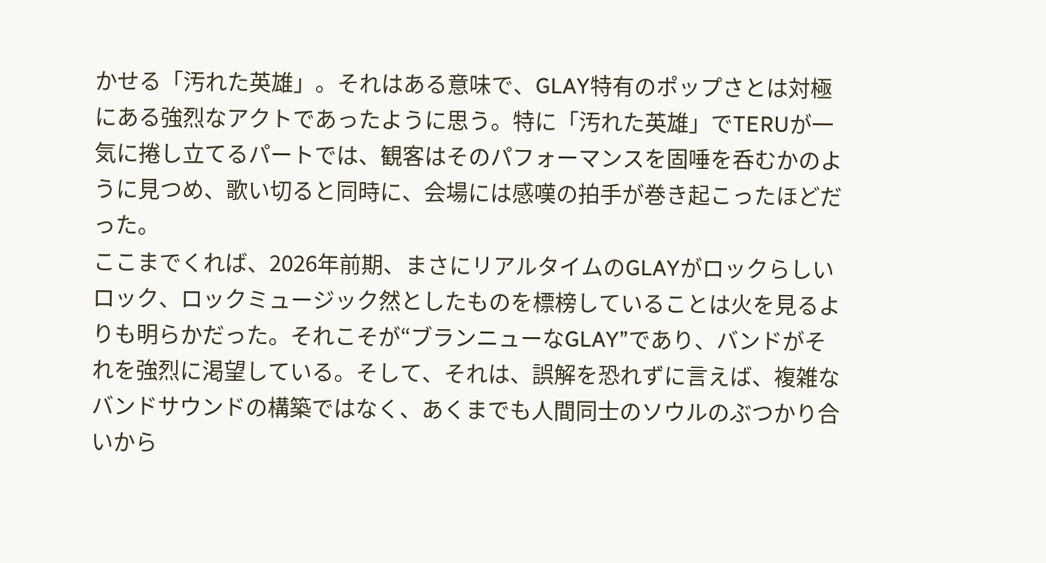かせる「汚れた英雄」。それはある意味で、GLAY特有のポップさとは対極にある強烈なアクトであったように思う。特に「汚れた英雄」でTERUが一気に捲し立てるパートでは、観客はそのパフォーマンスを固唾を呑むかのように見つめ、歌い切ると同時に、会場には感嘆の拍手が巻き起こったほどだった。
ここまでくれば、2026年前期、まさにリアルタイムのGLAYがロックらしいロック、ロックミュージック然としたものを標榜していることは火を見るよりも明らかだった。それこそが“ブランニューなGLAY”であり、バンドがそれを強烈に渇望している。そして、それは、誤解を恐れずに言えば、複雑なバンドサウンドの構築ではなく、あくまでも人間同士のソウルのぶつかり合いから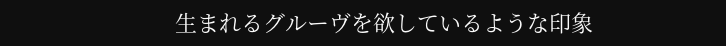生まれるグルーヴを欲しているような印象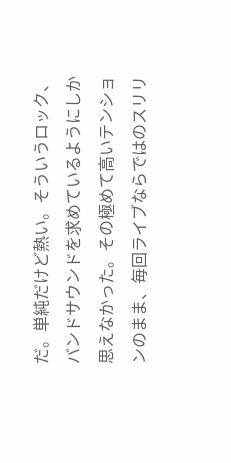だ。単純だけど熱い。そういうロック、バンドサウンドを求めているようにしか思えなかった。その極めて高いテンションのまま、毎回ライブならではのスリリ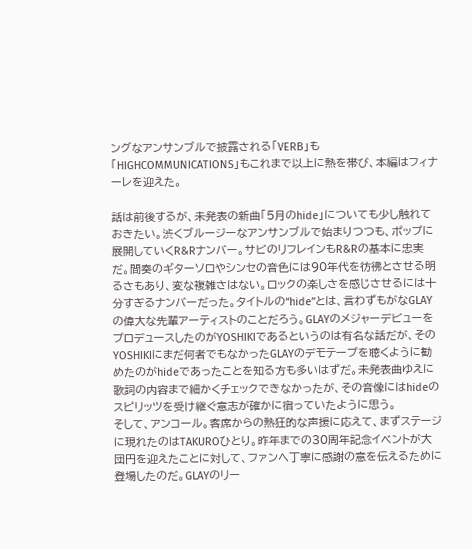ングなアンサンブルで披露される「VERB」も「HIGHCOMMUNICATIONS」もこれまで以上に熱を帯び、本編はフィナーレを迎えた。

話は前後するが、未発表の新曲「5月のhide」についても少し触れておきたい。渋くブルージーなアンサンブルで始まりつつも、ポップに展開していくR&Rナンバー。サビのリフレインもR&Rの基本に忠実だ。間奏のギターソロやシンセの音色には90年代を彷彿とさせる明るさもあり、変な複雑さはない。ロックの楽しさを感じさせるには十分すぎるナンバーだった。タイトルの“hide”とは、言わずもがなGLAYの偉大な先輩アーティストのことだろう。GLAYのメジャーデビューをプロデュースしたのがYOSHIKIであるというのは有名な話だが、そのYOSHIKIにまだ何者でもなかったGLAYのデモテープを聴くように勧めたのがhideであったことを知る方も多いはずだ。未発表曲ゆえに歌詞の内容まで細かくチェックできなかったが、その音像にはhideのスピリッツを受け継ぐ意志が確かに宿っていたように思う。
そして、アンコール。客席からの熱狂的な声援に応えて、まずステージに現れたのはTAKUROひとり。昨年までの30周年記念イベントが大団円を迎えたことに対して、ファンへ丁寧に感謝の意を伝えるために登場したのだ。GLAYのリー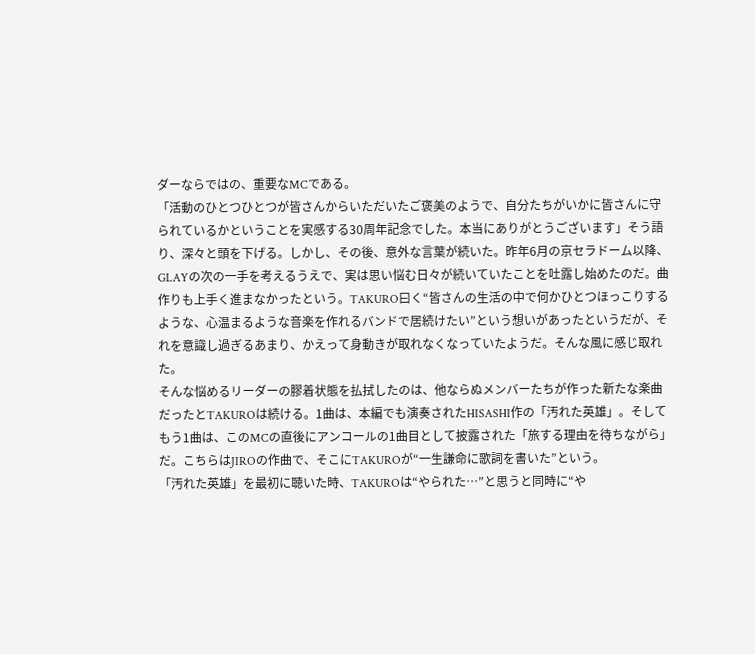ダーならではの、重要なMCである。
「活動のひとつひとつが皆さんからいただいたご褒美のようで、自分たちがいかに皆さんに守られているかということを実感する30周年記念でした。本当にありがとうございます」そう語り、深々と頭を下げる。しかし、その後、意外な言葉が続いた。昨年6月の京セラドーム以降、GLAYの次の一手を考えるうえで、実は思い悩む日々が続いていたことを吐露し始めたのだ。曲作りも上手く進まなかったという。TAKURO曰く“皆さんの生活の中で何かひとつほっこりするような、心温まるような音楽を作れるバンドで居続けたい”という想いがあったというだが、それを意識し過ぎるあまり、かえって身動きが取れなくなっていたようだ。そんな風に感じ取れた。
そんな悩めるリーダーの膠着状態を払拭したのは、他ならぬメンバーたちが作った新たな楽曲だったとTAKUROは続ける。1曲は、本編でも演奏されたHISASHI作の「汚れた英雄」。そしてもう1曲は、このMCの直後にアンコールの1曲目として披露された「旅する理由を待ちながら」だ。こちらはJIROの作曲で、そこにTAKUROが“一生謙命に歌詞を書いた”という。
「汚れた英雄」を最初に聴いた時、TAKUROは“やられた…”と思うと同時に“や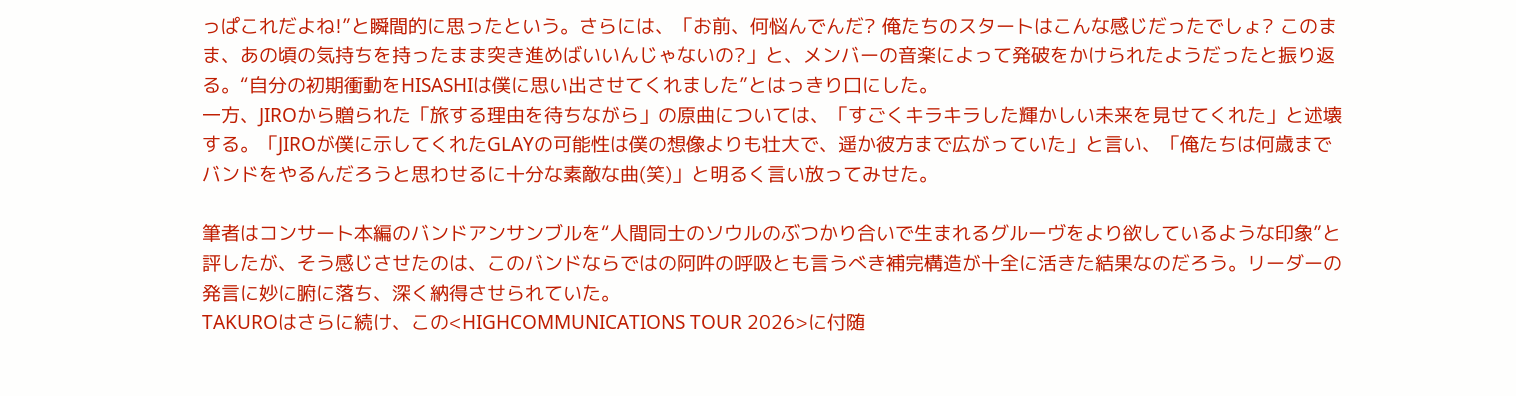っぱこれだよね!”と瞬間的に思ったという。さらには、「お前、何悩んでんだ? 俺たちのスタートはこんな感じだったでしょ? このまま、あの頃の気持ちを持ったまま突き進めばいいんじゃないの?」と、メンバーの音楽によって発破をかけられたようだったと振り返る。“自分の初期衝動をHISASHIは僕に思い出させてくれました”とはっきり口にした。
一方、JIROから贈られた「旅する理由を待ちながら」の原曲については、「すごくキラキラした輝かしい未来を見せてくれた」と述壊する。「JIROが僕に示してくれたGLAYの可能性は僕の想像よりも壮大で、遥か彼方まで広がっていた」と言い、「俺たちは何歳までバンドをやるんだろうと思わせるに十分な素敵な曲(笑)」と明るく言い放ってみせた。

筆者はコンサート本編のバンドアンサンブルを“人間同士のソウルのぶつかり合いで生まれるグルーヴをより欲しているような印象”と評したが、そう感じさせたのは、このバンドならではの阿吽の呼吸とも言うべき補完構造が十全に活きた結果なのだろう。リーダーの発言に妙に腑に落ち、深く納得させられていた。
TAKUROはさらに続け、この<HIGHCOMMUNICATIONS TOUR 2026>に付随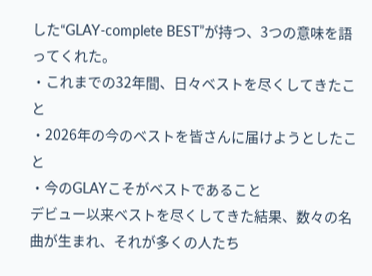した“GLAY-complete BEST”が持つ、3つの意味を語ってくれた。
・これまでの32年間、日々ベストを尽くしてきたこと
・2026年の今のベストを皆さんに届けようとしたこと
・今のGLAYこそがベストであること
デビュー以来ベストを尽くしてきた結果、数々の名曲が生まれ、それが多くの人たち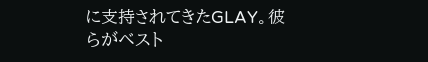に支持されてきたGLAY。彼らがベスト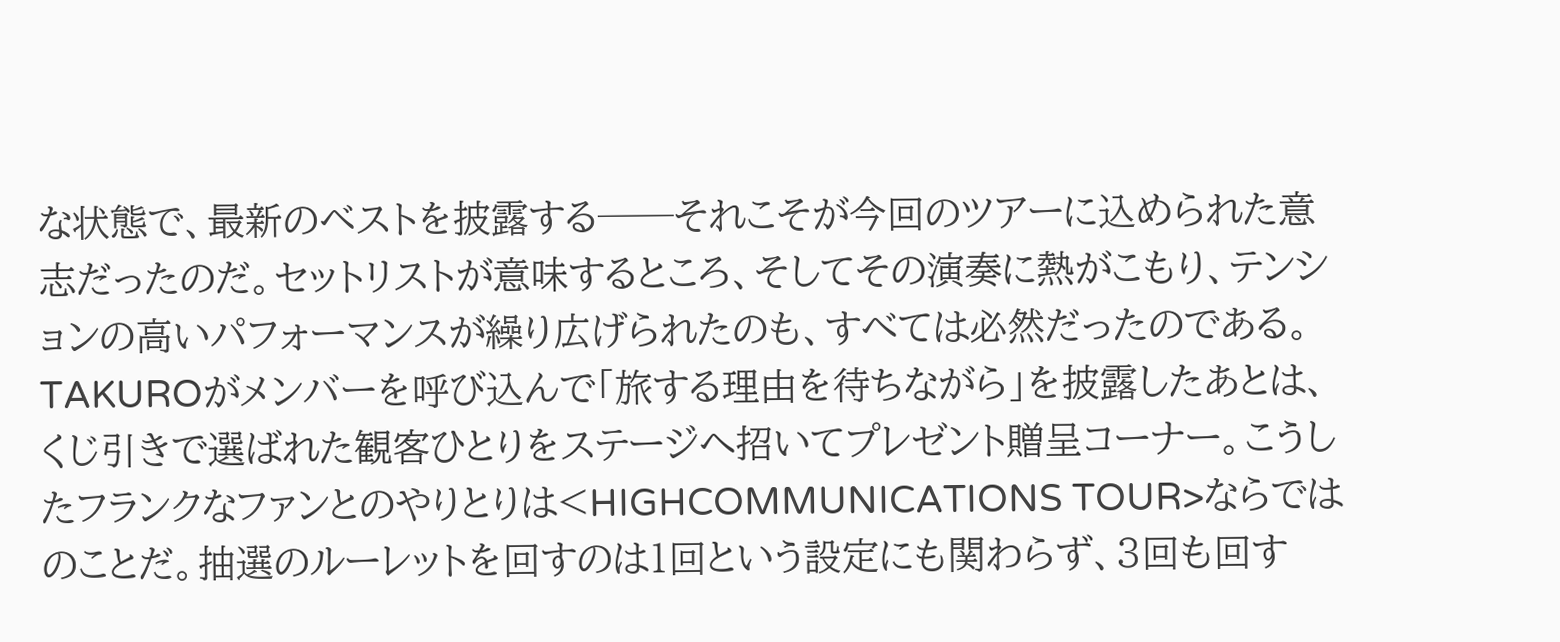な状態で、最新のベストを披露する──それこそが今回のツアーに込められた意志だったのだ。セットリストが意味するところ、そしてその演奏に熱がこもり、テンションの高いパフォーマンスが繰り広げられたのも、すべては必然だったのである。
TAKUROがメンバーを呼び込んで「旅する理由を待ちながら」を披露したあとは、くじ引きで選ばれた観客ひとりをステージへ招いてプレゼント贈呈コーナー。こうしたフランクなファンとのやりとりは<HIGHCOMMUNICATIONS TOUR>ならではのことだ。抽選のルーレットを回すのは1回という設定にも関わらず、3回も回す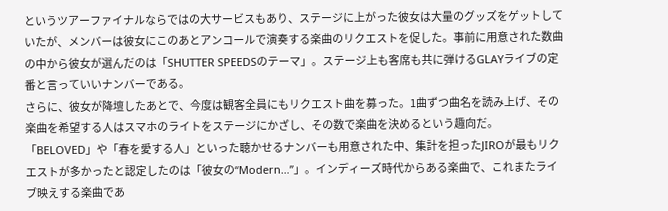というツアーファイナルならではの大サービスもあり、ステージに上がった彼女は大量のグッズをゲットしていたが、メンバーは彼女にこのあとアンコールで演奏する楽曲のリクエストを促した。事前に用意された数曲の中から彼女が選んだのは「SHUTTER SPEEDSのテーマ」。ステージ上も客席も共に弾けるGLAYライブの定番と言っていいナンバーである。
さらに、彼女が降壇したあとで、今度は観客全員にもリクエスト曲を募った。1曲ずつ曲名を読み上げ、その楽曲を希望する人はスマホのライトをステージにかざし、その数で楽曲を決めるという趣向だ。「BELOVED」や「春を愛する人」といった聴かせるナンバーも用意された中、集計を担ったJIROが最もリクエストが多かったと認定したのは「彼女の“Modern…”」。インディーズ時代からある楽曲で、これまたライブ映えする楽曲であ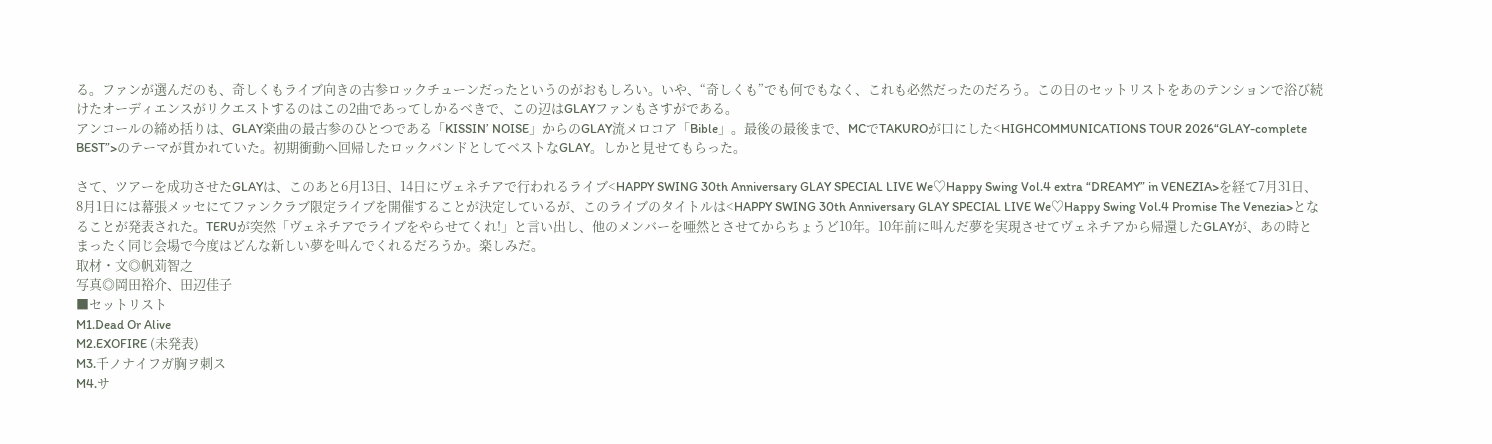る。ファンが選んだのも、奇しくもライブ向きの古参ロックチューンだったというのがおもしろい。いや、“奇しくも”でも何でもなく、これも必然だったのだろう。この日のセットリストをあのテンションで浴び続けたオーディエンスがリクエストするのはこの2曲であってしかるべきで、この辺はGLAYファンもさすがである。
アンコールの締め括りは、GLAY楽曲の最古参のひとつである「KISSIN’ NOISE」からのGLAY流メロコア「Bible」。最後の最後まで、MCでTAKUROが口にした<HIGHCOMMUNICATIONS TOUR 2026“GLAY-complete BEST”>のテーマが貫かれていた。初期衝動へ回帰したロックバンドとしてベストなGLAY。しかと見せてもらった。

さて、ツアーを成功させたGLAYは、このあと6月13日、14日にヴェネチアで行われるライブ<HAPPY SWING 30th Anniversary GLAY SPECIAL LIVE We♡Happy Swing Vol.4 extra “DREAMY” in VENEZIA>を経て7月31日、8月1日には幕張メッセにてファンクラブ限定ライブを開催することが決定しているが、このライブのタイトルは<HAPPY SWING 30th Anniversary GLAY SPECIAL LIVE We♡Happy Swing Vol.4 Promise The Venezia>となることが発表された。TERUが突然「ヴェネチアでライブをやらせてくれ!」と言い出し、他のメンバーを唖然とさせてからちょうど10年。10年前に叫んだ夢を実現させてヴェネチアから帰還したGLAYが、あの時とまったく同じ会場で今度はどんな新しい夢を叫んでくれるだろうか。楽しみだ。
取材・文◎帆苅智之
写真◎岡田裕介、田辺佳子
■セットリスト
M1.Dead Or Alive
M2.EXOFIRE (未発表)
M3.千ノナイフガ胸ヲ刺ス
M4.サ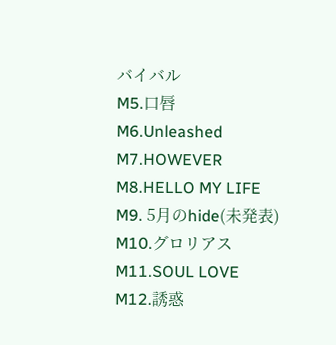バイバル
M5.口唇
M6.Unleashed
M7.HOWEVER
M8.HELLO MY LIFE
M9. 5月のhide(未発表)
M10.グロリアス
M11.SOUL LOVE
M12.誘惑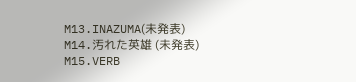M13.INAZUMA(未発表)
M14.汚れた英雄 (未発表)
M15.VERB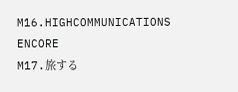M16.HIGHCOMMUNICATIONS
ENCORE
M17.旅する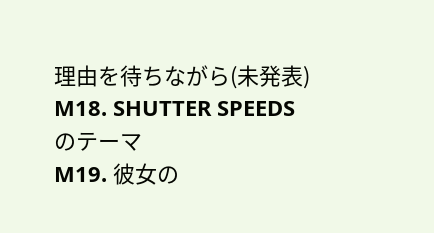理由を待ちながら(未発表)
M18. SHUTTER SPEEDSのテーマ
M19. 彼女の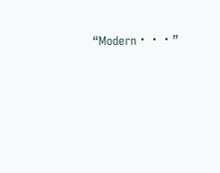“Modern・・・”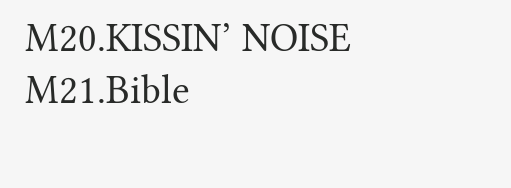M20.KISSIN’ NOISE
M21.Bible